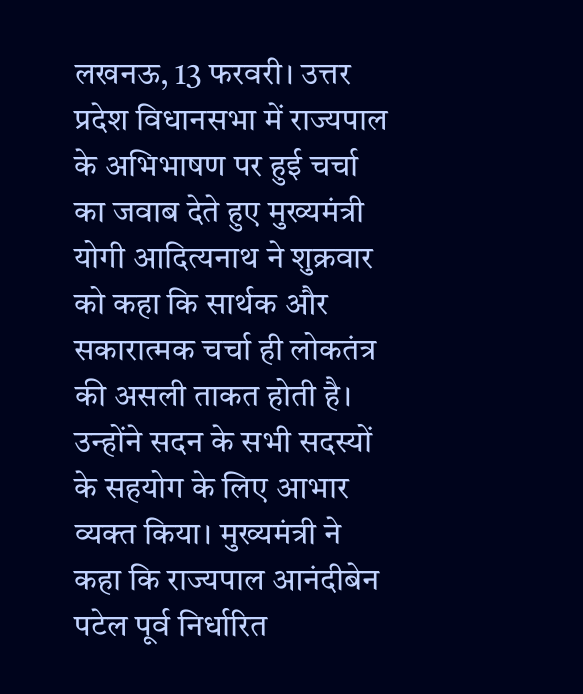लखनऊ, 13 फरवरी। उत्तर प्रदेश विधानसभा में राज्यपाल के अभिभाषण पर हुई चर्चा का जवाब देते हुए मुख्यमंत्री योगी आदित्यनाथ ने शुक्रवार को कहा कि सार्थक और सकारात्मक चर्चा ही लोकतंत्र की असली ताकत होती है। उन्होंने सदन के सभी सदस्यों के सहयोग के लिए आभार व्यक्त किया। मुख्यमंत्री ने कहा कि राज्यपाल आनंदीबेन पटेल पूर्व निर्धारित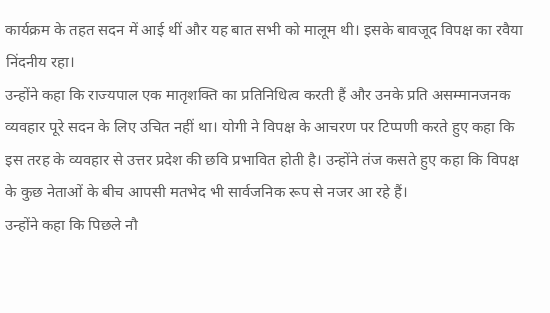कार्यक्रम के तहत सदन में आई थीं और यह बात सभी को मालूम थी। इसके बावजूद विपक्ष का रवैया निंदनीय रहा।
उन्होंने कहा कि राज्यपाल एक मातृशक्ति का प्रतिनिधित्व करती हैं और उनके प्रति असम्मानजनक व्यवहार पूरे सदन के लिए उचित नहीं था। योगी ने विपक्ष के आचरण पर टिप्पणी करते हुए कहा कि इस तरह के व्यवहार से उत्तर प्रदेश की छवि प्रभावित होती है। उन्होंने तंज कसते हुए कहा कि विपक्ष के कुछ नेताओं के बीच आपसी मतभेद भी सार्वजनिक रूप से नजर आ रहे हैं।
उन्होंने कहा कि पिछले नौ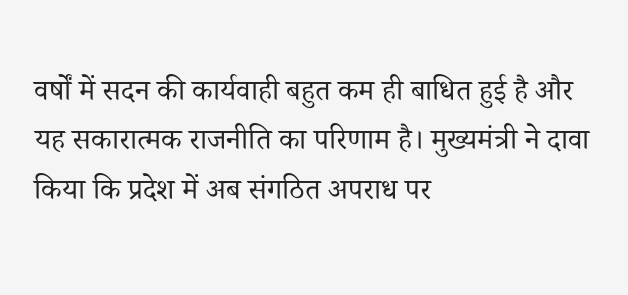वर्षों में सदन की कार्यवाही बहुत कम ही बाधित हुई है और यह सकारात्मक राजनीति का परिणाम है। मुख्यमंत्री ने दावा किया कि प्रदेश में अब संगठित अपराध पर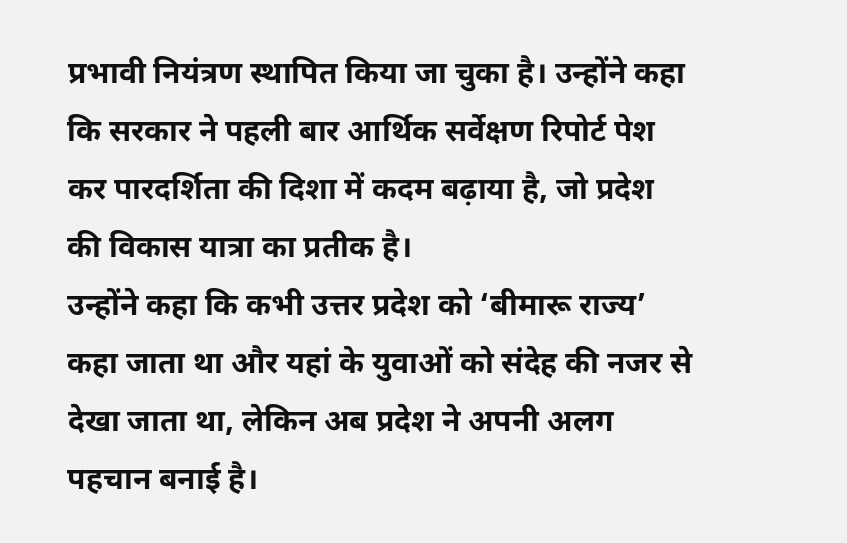प्रभावी नियंत्रण स्थापित किया जा चुका है। उन्होंने कहा कि सरकार ने पहली बार आर्थिक सर्वेक्षण रिपोर्ट पेश कर पारदर्शिता की दिशा में कदम बढ़ाया है, जो प्रदेश की विकास यात्रा का प्रतीक है।
उन्होंने कहा कि कभी उत्तर प्रदेश को ‘बीमारू राज्य’ कहा जाता था और यहां के युवाओं को संदेह की नजर से देखा जाता था, लेकिन अब प्रदेश ने अपनी अलग पहचान बनाई है।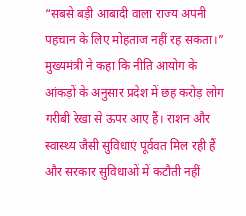“सबसे बड़ी आबादी वाला राज्य अपनी पहचान के लिए मोहताज नहीं रह सकता।” मुख्यमंत्री ने कहा कि नीति आयोग के आंकड़ों के अनुसार प्रदेश में छह करोड़ लोग गरीबी रेखा से ऊपर आए हैं। राशन और स्वास्थ्य जैसी सुविधाएं पूर्ववत मिल रही हैं और सरकार सुविधाओं में कटौती नहीं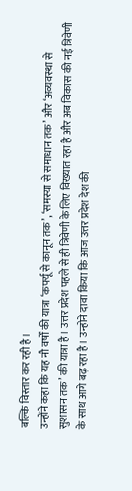बल्कि विस्तार कर रही है।
उन्होंने कहा कि यह नौ वर्षों की यात्रा ‘कर्फ्यू से कानून तक’, ‘समस्या से समाधान तक’ और ‘अव्यवस्था से सुशासन तक’ की यात्रा है। उत्तर प्रदेश पहले से ही त्रिवेणी के लिए विख्यात रहा है और अब विकास की नई त्रिवेणी के साथ आगे बढ़ रहा है। उन्होने दावा किया कि आज उत्तर प्रदेश देश की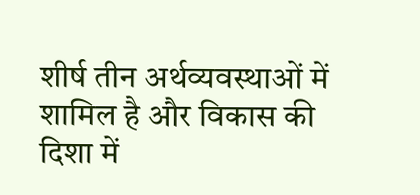शीर्ष तीन अर्थव्यवस्थाओं में शामिल है और विकास की दिशा में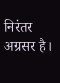निरंतर अग्रसर है।